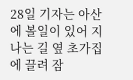28일 기자는 아산에 볼일이 있어 지나는 길 옆 초가집에 끌려 잠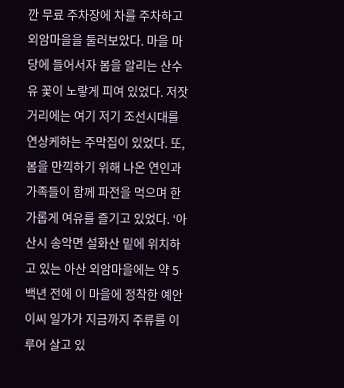깐 무료 주차장에 차를 주차하고 외암마을을 둘러보았다. 마을 마당에 들어서자 봄을 알리는 산수유 꽃이 노랗게 피여 있었다. 저잣거리에는 여기 저기 조선시대를 연상케하는 주막집이 있었다. 또, 봄을 만끽하기 위해 나온 연인과 가족들이 함께 파전을 먹으며 한가롭게 여유를 즐기고 있었다. ‘아산시 송악면 설화산 밑에 위치하고 있는 아산 외암마을에는 약 5백년 전에 이 마을에 정착한 예안 이씨 일가가 지금까지 주류를 이루어 살고 있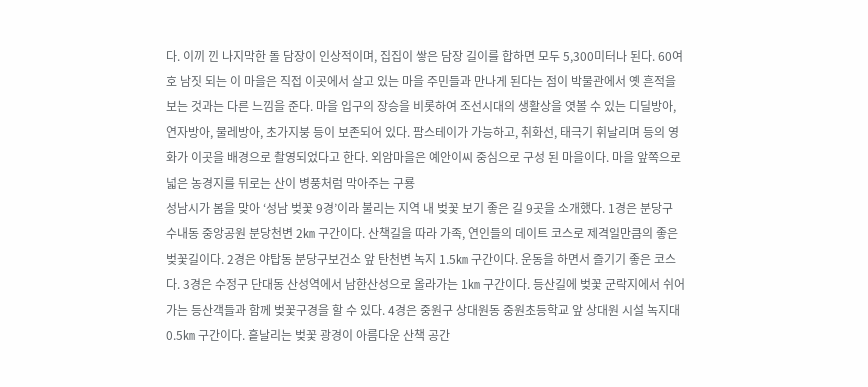다. 이끼 낀 나지막한 돌 담장이 인상적이며, 집집이 쌓은 담장 길이를 합하면 모두 5,300미터나 된다. 60여호 남짓 되는 이 마을은 직접 이곳에서 살고 있는 마을 주민들과 만나게 된다는 점이 박물관에서 옛 흔적을 보는 것과는 다른 느낌을 준다. 마을 입구의 장승을 비롯하여 조선시대의 생활상을 엿볼 수 있는 디딜방아, 연자방아, 물레방아, 초가지붕 등이 보존되어 있다. 팜스테이가 가능하고, 취화선, 태극기 휘날리며 등의 영화가 이곳을 배경으로 촬영되었다고 한다. 외암마을은 예안이씨 중심으로 구성 된 마을이다. 마을 앞쪽으로 넓은 농경지를 뒤로는 산이 병풍처럼 막아주는 구룡
성남시가 봄을 맞아 ‘성남 벚꽃 9경’이라 불리는 지역 내 벚꽃 보기 좋은 길 9곳을 소개했다. 1경은 분당구 수내동 중앙공원 분당천변 2㎞ 구간이다. 산책길을 따라 가족, 연인들의 데이트 코스로 제격일만큼의 좋은 벚꽃길이다. 2경은 야탑동 분당구보건소 앞 탄천변 녹지 1.5㎞ 구간이다. 운동을 하면서 즐기기 좋은 코스다. 3경은 수정구 단대동 산성역에서 남한산성으로 올라가는 1㎞ 구간이다. 등산길에 벚꽃 군락지에서 쉬어가는 등산객들과 함께 벚꽃구경을 할 수 있다. 4경은 중원구 상대원동 중원초등학교 앞 상대원 시설 녹지대 0.5㎞ 구간이다. 흩날리는 벚꽃 광경이 아름다운 산책 공간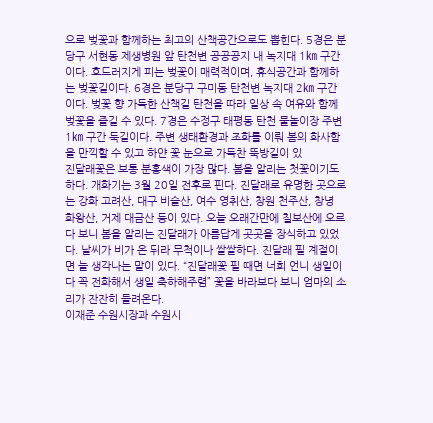으로 벚꽃과 함께하는 최고의 산책공간으로도 뽑힌다. 5경은 분당구 서현동 제생병원 앞 탄천변 공공공지 내 녹지대 1㎞ 구간이다. 흐드러지게 피는 벚꽃이 매력적이며, 휴식공간과 함께하는 벚꽃길이다. 6경은 분당구 구미동 탄천변 녹지대 2㎞ 구간이다. 벚꽃 향 가득한 산책길 탄천을 따라 일상 속 여유와 함께 벚꽃을 즐길 수 있다. 7경은 수정구 태평동 탄천 물놀이장 주변 1㎞ 구간 둑길이다. 주변 생태환경과 조화를 이뤄 봄의 화사함을 만끽할 수 있고 하얀 꽃 눈으로 가득찬 뚝방길이 있
진달래꽃은 보통 분홍색이 가장 많다. 봄을 알리는 첫꽃이기도하다. 개화기는 3월 20일 전후로 핀다. 진달래로 유명한 곳으로는 강화 고려산, 대구 비슬산, 여수 영취산, 창원 천주산, 창녕 화왕산, 거제 대금산 등이 있다. 오늘 오래간만에 칠보산에 오르다 보니 봄을 알리는 진달래가 아름답게 곳곳을 장식하고 있었다. 날씨가 비가 온 뒤라 무척이나 쌀쌀하다. 진달래 필 계절이면 늘 생각나는 말이 있다. “진달래꽃 필 때면 너희 언니 생일이다 꼭 전화해서 생일 축하해주렴” 꽃을 바라보다 보니 엄마의 소리가 잔잔히 들려온다.
이재준 수원시장과 수원시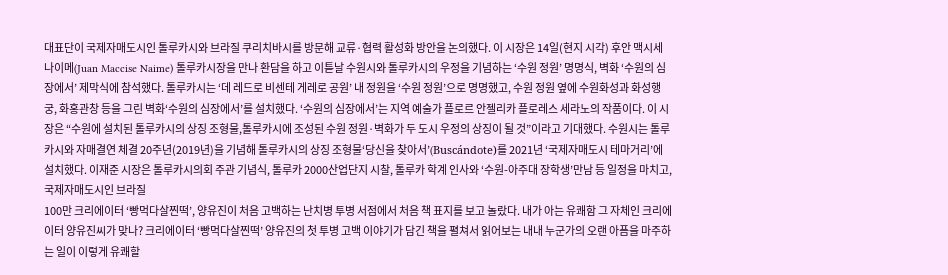대표단이 국제자매도시인 톨루카시와 브라질 쿠리치바시를 방문해 교류·협력 활성화 방안을 논의했다. 이 시장은 14일(현지 시각) 후안 맥시세 나이메(Juan Maccise Naime) 톨루카시장을 만나 환담을 하고 이튿날 수원시와 톨루카시의 우정을 기념하는 ‘수원 정원’ 명명식, 벽화 ‘수원의 심장에서’ 제막식에 참석했다. 톨루카시는 ‘데 레드로 비센테 게레로 공원’ 내 정원을 ‘수원 정원’으로 명명했고, 수원 정원 옆에 수원화성과 화성행궁, 화홍관창 등을 그린 벽화‘수원의 심장에서’를 설치했다. ‘수원의 심장에서’는 지역 예술가 플로르 안젤리카 플로레스 세라노의 작품이다. 이 시장은 “수원에 설치된 톨루카시의 상징 조형물,톨루카시에 조성된 수원 정원·벽화가 두 도시 우정의 상징이 될 것”이라고 기대했다. 수원시는 톨루카시와 자매결연 체결 20주년(2019년)을 기념해 톨루카시의 상징 조형물‘당신을 찾아서’(Buscándote)를 2021년 ‘국제자매도시 테마거리’에 설치했다. 이재준 시장은 톨루카시의회 주관 기념식, 톨루카 2000산업단지 시찰, 톨루카 학계 인사와 ‘수원-아주대 장학생’만남 등 일정을 마치고, 국제자매도시인 브라질
100만 크리에이터 ‘빵먹다살찐떡’, 양유진이 처음 고백하는 난치병 투병 서점에서 처음 책 표지를 보고 놀랐다. 내가 아는 유쾌함 그 자체인 크리에이터 양유진씨가 맞나? 크리에이터 ‘빵먹다살찐떡’ 양유진의 첫 투병 고백 이야기가 담긴 책을 펼쳐서 읽어보는 내내 누군가의 오랜 아픔을 마주하는 일이 이렇게 유쾌할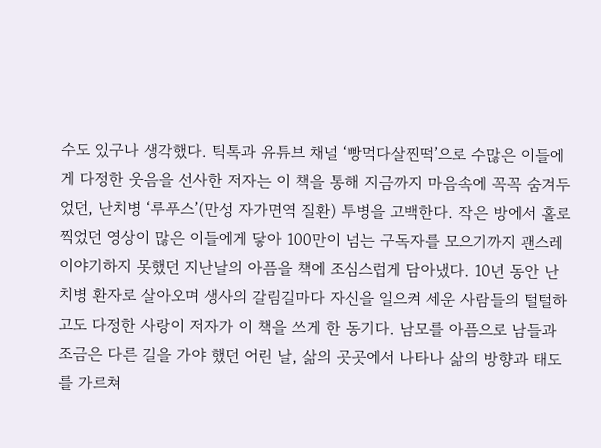수도 있구나 생각했다. 틱톡과 유튜브 채널 ‘빵먹다살찐떡’으로 수많은 이들에게 다정한 웃음을 선사한 저자는 이 책을 통해 지금까지 마음속에 꼭꼭 숨겨두었던, 난치병 ‘루푸스’(만성 자가면역 질환) 투병을 고백한다. 작은 방에서 홀로 찍었던 영상이 많은 이들에게 닿아 100만이 넘는 구독자를 모으기까지 괜스레 이야기하지 못했던 지난날의 아픔을 책에 조심스럽게 담아냈다. 10년 동안 난치병 환자로 살아오며 생사의 갈림길마다 자신을 일으켜 세운 사람들의 털털하고도 다정한 사랑이 저자가 이 책을 쓰게 한 동기다. 남모를 아픔으로 남들과 조금은 다른 길을 가야 했던 어린 날, 삶의 곳곳에서 나타나 삶의 방향과 태도를 가르쳐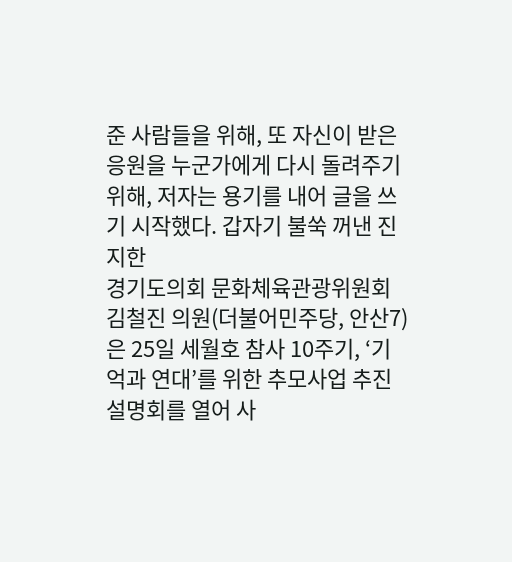준 사람들을 위해, 또 자신이 받은 응원을 누군가에게 다시 돌려주기 위해, 저자는 용기를 내어 글을 쓰기 시작했다. 갑자기 불쑥 꺼낸 진지한
경기도의회 문화체육관광위원회 김철진 의원(더불어민주당, 안산7)은 25일 세월호 참사 10주기, ‘기억과 연대’를 위한 추모사업 추진 설명회를 열어 사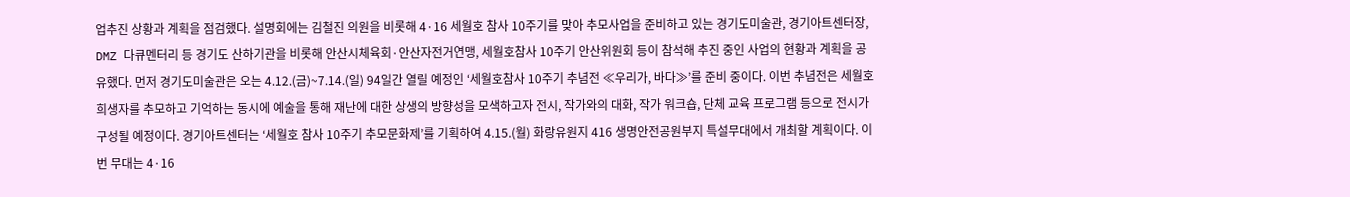업추진 상황과 계획을 점검했다. 설명회에는 김철진 의원을 비롯해 4·16 세월호 참사 10주기를 맞아 추모사업을 준비하고 있는 경기도미술관, 경기아트센터장, DMZ 다큐멘터리 등 경기도 산하기관을 비롯해 안산시체육회·안산자전거연맹, 세월호참사 10주기 안산위원회 등이 참석해 추진 중인 사업의 현황과 계획을 공유했다. 먼저 경기도미술관은 오는 4.12.(금)~7.14.(일) 94일간 열릴 예정인 ‘세월호참사 10주기 추념전 ≪우리가, 바다≫’를 준비 중이다. 이번 추념전은 세월호 희생자를 추모하고 기억하는 동시에 예술을 통해 재난에 대한 상생의 방향성을 모색하고자 전시, 작가와의 대화, 작가 워크숍, 단체 교육 프로그램 등으로 전시가 구성될 예정이다. 경기아트센터는 ‘세월호 참사 10주기 추모문화제’를 기획하여 4.15.(월) 화랑유원지 416 생명안전공원부지 특설무대에서 개최할 계획이다. 이번 무대는 4·16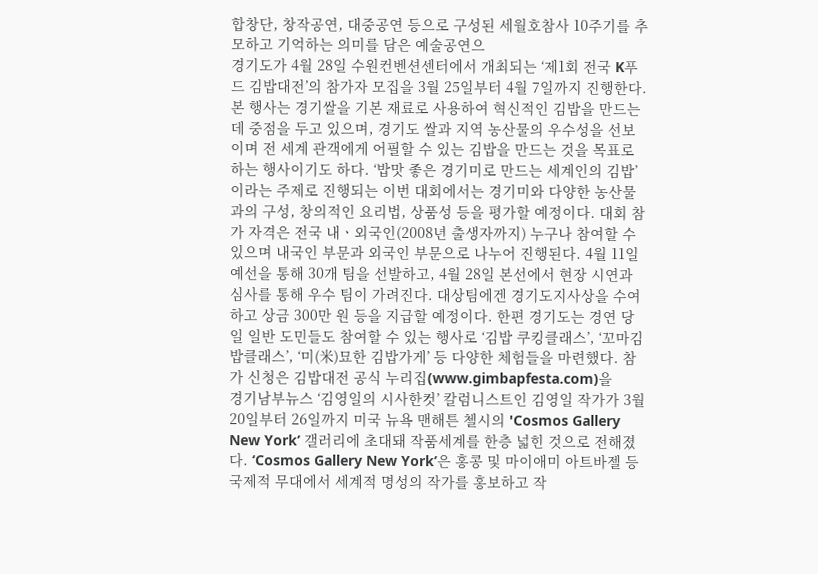합창단, 창작공연, 대중공연 등으로 구성된 세월호참사 10주기를 추모하고 기억하는 의미를 담은 예술공연으
경기도가 4월 28일 수원컨벤션센터에서 개최되는 ‘제1회 전국 K푸드 김밥대전’의 참가자 모집을 3월 25일부터 4월 7일까지 진행한다. 본 행사는 경기쌀을 기본 재료로 사용하여 혁신적인 김밥을 만드는 데 중점을 두고 있으며, 경기도 쌀과 지역 농산물의 우수성을 선보이며 전 세계 관객에게 어필할 수 있는 김밥을 만드는 것을 목표로 하는 행사이기도 하다. ‘밥맛 좋은 경기미로 만드는 세계인의 김밥’이라는 주제로 진행되는 이번 대회에서는 경기미와 다양한 농산물과의 구성, 창의적인 요리법, 상품성 등을 평가할 예정이다. 대회 참가 자격은 전국 내ㆍ외국인(2008년 출생자까지) 누구나 참여할 수 있으며 내국인 부문과 외국인 부문으로 나누어 진행된다. 4월 11일 예선을 통해 30개 팀을 선발하고, 4월 28일 본선에서 현장 시연과 심사를 통해 우수 팀이 가려진다. 대상팀에겐 경기도지사상을 수여하고 상금 300만 원 등을 지급할 예정이다. 한편 경기도는 경연 당일 일반 도민들도 참여할 수 있는 행사로 ‘김밥 쿠킹클래스’, ‘꼬마김밥클래스’, ‘미(米)묘한 김밥가게’ 등 다양한 체험들을 마련했다. 참가 신청은 김밥대전 공식 누리집(www.gimbapfesta.com)을
경기남부뉴스 ‘김영일의 시사한컷’ 칼럼니스트인 김영일 작가가 3월 20일부터 26일까지 미국 뉴욕 맨해튼 첼시의 'Cosmos Gallery New York’ 갤러리에 초대돼 작품세계를 한층 넓힌 것으로 전해졌다. ‘Cosmos Gallery New York’은 홍콩 및 마이애미 아트바젤 등 국제적 무대에서 세계적 명성의 작가를 홍보하고 작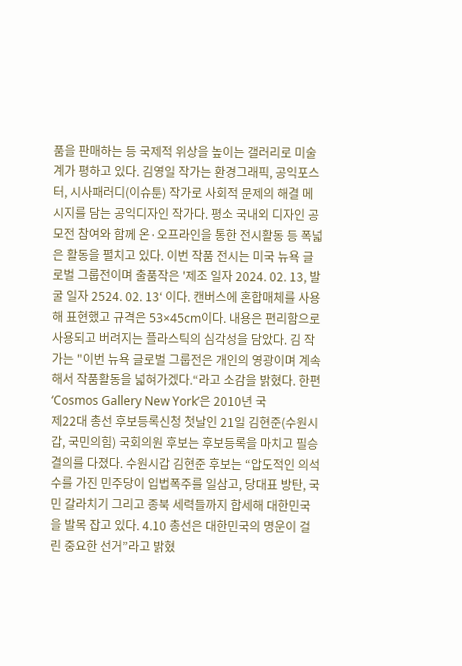품을 판매하는 등 국제적 위상을 높이는 갤러리로 미술계가 평하고 있다. 김영일 작가는 환경그래픽, 공익포스터, 시사패러디(이슈툰) 작가로 사회적 문제의 해결 메시지를 담는 공익디자인 작가다. 평소 국내외 디자인 공모전 참여와 함께 온·오프라인을 통한 전시활동 등 폭넓은 활동을 펼치고 있다. 이번 작품 전시는 미국 뉴욕 글로벌 그룹전이며 출품작은 '제조 일자 2024. 02. 13, 발굴 일자 2524. 02. 13‘ 이다. 캔버스에 혼합매체를 사용해 표현했고 규격은 53×45cm이다. 내용은 편리함으로 사용되고 버려지는 플라스틱의 심각성을 담았다. 김 작가는 "이번 뉴욕 글로벌 그룹전은 개인의 영광이며 계속해서 작품활동을 넓혀가겠다.“라고 소감을 밝혔다. 한편 ‘Cosmos Gallery New York’은 2010년 국
제22대 총선 후보등록신청 첫날인 21일 김현준(수원시갑, 국민의힘) 국회의원 후보는 후보등록을 마치고 필승결의를 다졌다. 수원시갑 김현준 후보는 “압도적인 의석수를 가진 민주당이 입법폭주를 일삼고, 당대표 방탄, 국민 갈라치기 그리고 종북 세력들까지 합세해 대한민국을 발목 잡고 있다. 4.10 총선은 대한민국의 명운이 걸린 중요한 선거”라고 밝혔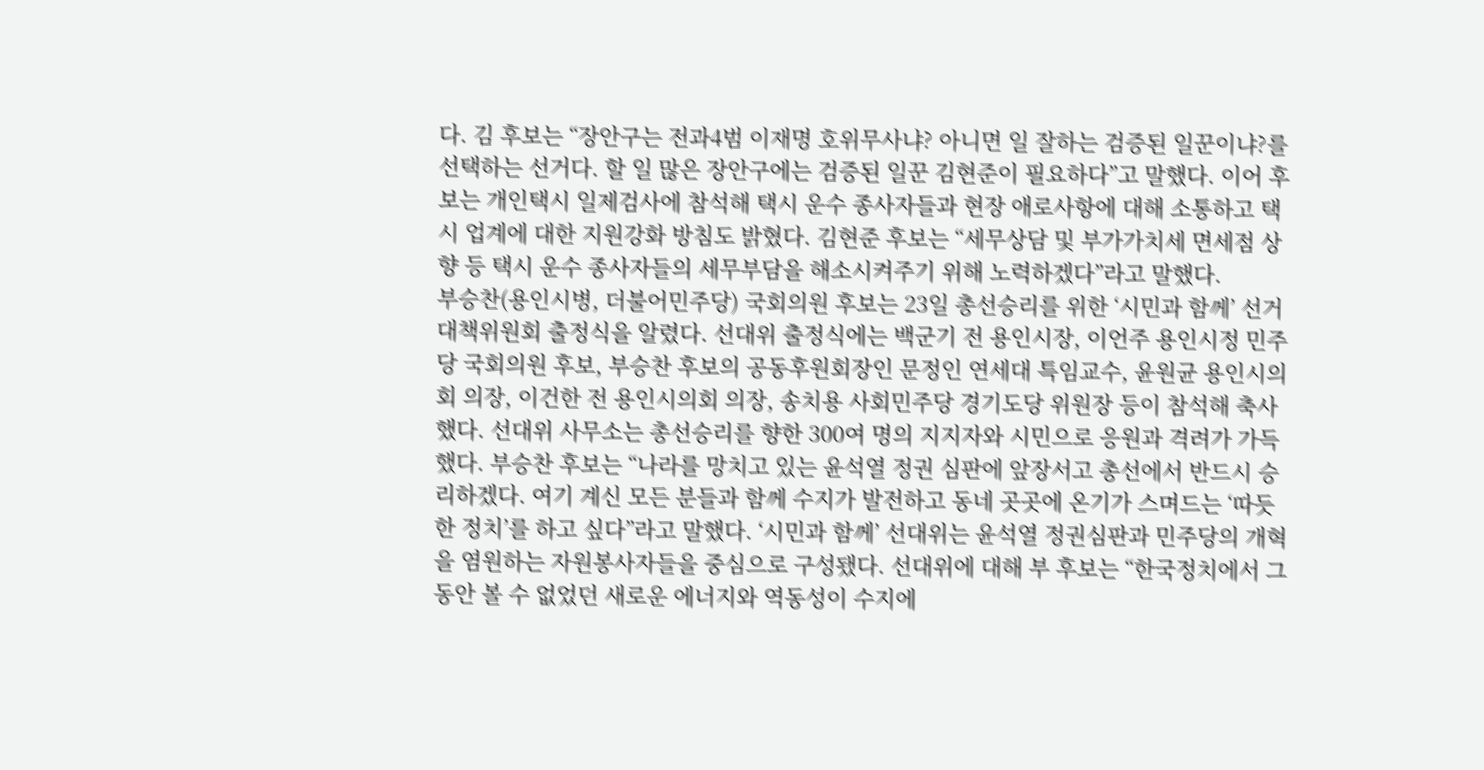다. 김 후보는 “장안구는 전과4범 이재명 호위무사냐? 아니면 일 잘하는 검증된 일꾼이냐?를 선택하는 선거다. 할 일 많은 장안구에는 검증된 일꾼 김현준이 필요하다”고 말했다. 이어 후보는 개인택시 일제검사에 참석해 택시 운수 종사자들과 현장 애로사항에 대해 소통하고 택시 업계에 대한 지원강화 방침도 밝혔다. 김현준 후보는 “세무상담 및 부가가치세 면세점 상향 등 택시 운수 종사자들의 세무부담을 해소시켜주기 위해 노력하겠다”라고 말했다.
부승찬(용인시병, 더불어민주당) 국회의원 후보는 23일 총선승리를 위한 ‘시민과 함께’ 선거대책위원회 출정식을 알렸다. 선대위 출정식에는 백군기 전 용인시장, 이언주 용인시정 민주당 국회의원 후보, 부승찬 후보의 공동후원회장인 문정인 연세대 특임교수, 윤원균 용인시의회 의장, 이건한 전 용인시의회 의장, 송치용 사회민주당 경기도당 위원장 등이 참석해 축사했다. 선대위 사무소는 총선승리를 향한 300여 명의 지지자와 시민으로 응원과 격려가 가득했다. 부승찬 후보는 “나라를 망치고 있는 윤석열 정권 심판에 앞장서고 총선에서 반드시 승리하겠다. 여기 계신 모든 분들과 함께 수지가 발전하고 동네 곳곳에 온기가 스며드는 ‘따듯한 정치’를 하고 싶다”라고 말했다. ‘시민과 함께’ 선대위는 윤석열 정권심판과 민주당의 개혁을 염원하는 자원봉사자들을 중심으로 구성됐다. 선대위에 대해 부 후보는 “한국정치에서 그동안 볼 수 없었던 새로운 에너지와 역동성이 수지에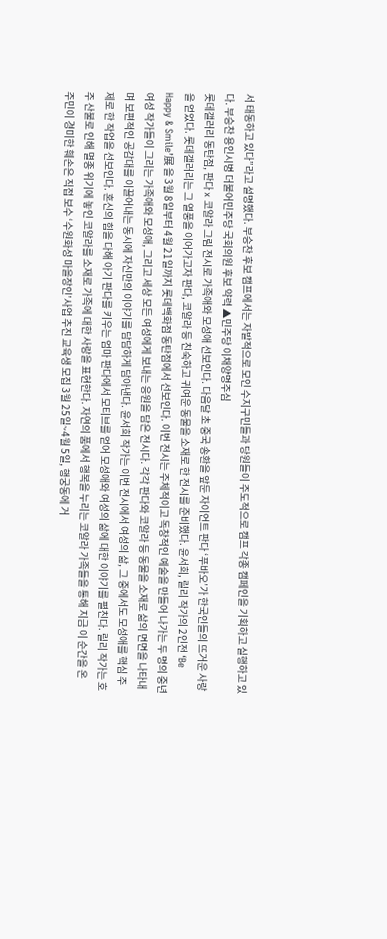서 태동하고 있다”라고 설명했다. 부승찬 후보 캠프에서는 자발적으로 모인 수지구민들과 당원들이 주도적으로 캠프 각종 캠페인을 기획하고 실행하고 있다. 부승찬 용인시병 더불어민주당 국회의원 후보 약력 ▲민주당 이채양명주심
롯데갤러리 동탄점, 판다 x 코알라 그림 전시로 가족애와 모성애 선보인다. 다음달 초 중국 송환을 앞둔 자이언트 판다 ‘푸바오’가 한국인들의 뜨거운 사랑을 얻었다. 롯데갤러리는 그 열풍을 이어가고자 판다, 코알라 등 친숙하고 귀여운 동물을 소재로 한 전시를 준비했다. 윤서희, 릴리 작가의 2인전 ‘Be Happy & Smile’展 을 3월 8일부터 4월 21일까지 롯데백화점 동탄점에서 선보인다. 이번 전시는 주체적이고 독창적인 예술을 만들어 나가는 두 명의 중년 여성 작가들이 그리는 가족애와 모성애, 그리고 세상 모든 여성에게 보내는 응원을 담은 전시다. 각각 판다와 코알라 등 동물을 소재로 삶의 면면을 나타내며 보편적인 공감대를 이끌어내는 동시에 자신만의 이야기를 담담하게 담아낸다. 윤서희 작가는 이번 전시에서 여성의 삶, 그 중에서도 모성애를 핵심 주제로 한 작업을 선보인다. 혼신의 힘을 다해 아기 판다를 키우는 엄마 판다에서 모티브를 얻어 모성애와 여성의 삶에 대한 이야기를 펼친다. 릴리 작가는 호주 산불로 인해 멸종 위기에 놓인 코알라를 소재로 가족에 대한 사랑을 표현한다. 자연의 품에서 행복을 누리는 코알라 가족들을 통해 지금 이 순간을 온
주민이 경미한 훼손은 직접 보수 ‘수원화성 마을장인’사업 추진 교육생 모집 3월 25일~4월 5일, 행궁동에 거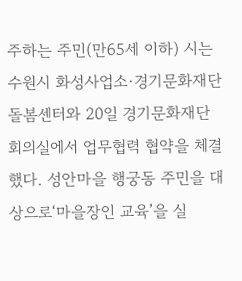주하는 주민(만65세 이하) 시는 수원시 화성사업소·경기문화재단돌봄센터와 20일 경기문화재단 회의실에서 업무협력 협약을 체결했다. 성안마을 행궁동 주민을 대상으로‘마을장인 교육’을 실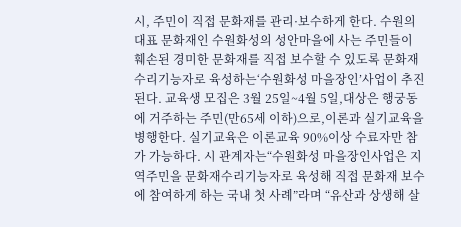시, 주민이 직접 문화재를 관리·보수하게 한다. 수원의 대표 문화재인 수원화성의 성안마을에 사는 주민들이 훼손된 경미한 문화재를 직접 보수할 수 있도록 문화재수리기능자로 육성하는‘수원화성 마을장인’사업이 추진된다. 교육생 모집은 3월 25일~4월 5일,대상은 행궁동에 거주하는 주민(만65세 이하)으로,이론과 실기교육을 병행한다. 실기교육은 이론교육 90%이상 수료자만 참가 가능하다. 시 관계자는“수원화성 마을장인사업은 지역주민을 문화재수리기능자로 육성해 직접 문화재 보수에 참여하게 하는 국내 첫 사례”라며 “유산과 상생해 살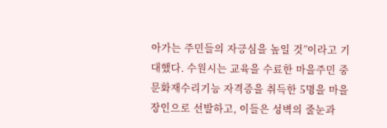아가는 주민들의 자긍심을 높일 것”이라고 기대했다. 수원시는 교육을 수료한 마을주민 중 문화재수리기능 자격증을 취득한 5명을 마을장인으로 선발하고, 이들은 성벽의 줄눈과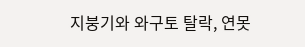지붕기와 와구토 탈락, 연못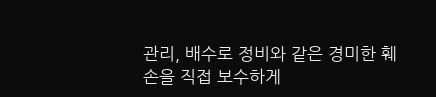관리, 배수로 정비와 같은 경미한 훼손을 직접 보수하게